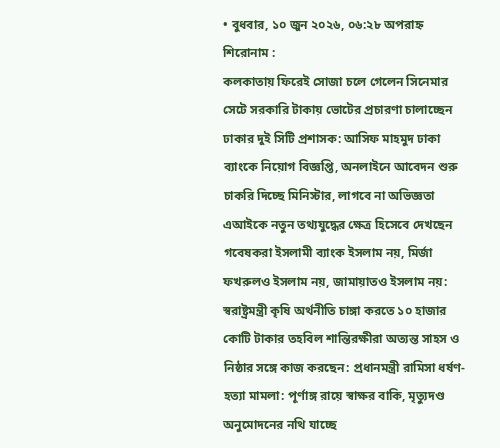• বুধবার, ১০ জুন ২০২৬, ০৬:২৮ অপরাহ্ন
শিরোনাম :
কলকাতায় ফিরেই সোজা চলে গেলেন সিনেমার সেটে সরকারি টাকায় ভোটের প্রচারণা চালাচ্ছেন ঢাকার দুই সিটি প্রশাসক: আসিফ মাহমুদ ঢাকা ব্যাংকে নিয়োগ বিজ্ঞপ্তি, অনলাইনে আবেদন শুরু চাকরি দিচ্ছে মিনিস্টার, লাগবে না অভিজ্ঞতা এআইকে নতুন তথ্যযুদ্ধের ক্ষেত্র হিসেবে দেখছেন গবেষকরা ইসলামী ব্যাংক ইসলাম নয়, মির্জা ফখরুলও ইসলাম নয়, জামায়াতও ইসলাম নয়: স্বরাষ্ট্রমন্ত্রী কৃষি অর্থনীতি চাঙ্গা করতে ১০ হাজার কোটি টাকার তহবিল শান্তিরক্ষীরা অত্যন্ত সাহস ও নিষ্ঠার সঙ্গে কাজ করছেন: প্রধানমন্ত্রী রামিসা ধর্ষণ-হত্যা মামলা: পূর্ণাঙ্গ রায়ে স্বাক্ষর বাকি, মৃত্যুদণ্ড অনুমোদনের নথি যাচ্ছে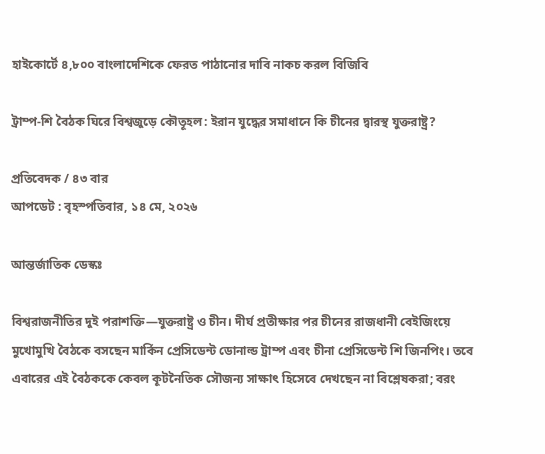হাইকোর্টে ৪,৮০০ বাংলাদেশিকে ফেরত পাঠানোর দাবি নাকচ করল বিজিবি

ট্রাম্প-শি বৈঠক ঘিরে বিশ্বজুড়ে কৌতূহল: ইরান যুদ্ধের সমাধানে কি চীনের দ্বারস্থ যুক্তরাষ্ট্র?

প্রতিবেদক / ৪৩ বার
আপডেট : বৃহস্পতিবার, ১৪ মে, ২০২৬

আন্তর্জাতিক ডেস্কঃ

বিশ্বরাজনীতির দুই পরাশক্তি—যুক্তরাষ্ট্র ও চীন। দীর্ঘ প্রতীক্ষার পর চীনের রাজধানী বেইজিংয়ে মুখোমুখি বৈঠকে বসছেন মার্কিন প্রেসিডেন্ট ডোনাল্ড ট্রাম্প এবং চীনা প্রেসিডেন্ট শি জিনপিং। তবে এবারের এই বৈঠককে কেবল কূটনৈতিক সৌজন্য সাক্ষাৎ হিসেবে দেখছেন না বিশ্লেষকরা; বরং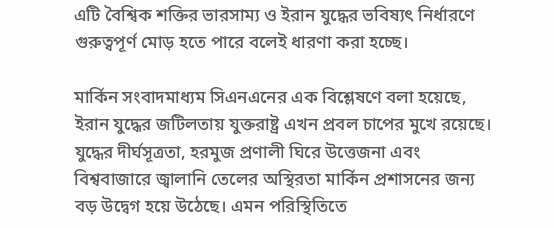এটি বৈশ্বিক শক্তির ভারসাম্য ও ইরান যুদ্ধের ভবিষ্যৎ নির্ধারণে গুরুত্বপূর্ণ মোড় হতে পারে বলেই ধারণা করা হচ্ছে।

মার্কিন সংবাদমাধ্যম সিএনএনের এক বিশ্লেষণে বলা হয়েছে, ইরান যুদ্ধের জটিলতায় যুক্তরাষ্ট্র এখন প্রবল চাপের মুখে রয়েছে। যুদ্ধের দীর্ঘসূত্রতা, হরমুজ প্রণালী ঘিরে উত্তেজনা এবং বিশ্ববাজারে জ্বালানি তেলের অস্থিরতা মার্কিন প্রশাসনের জন্য বড় উদ্বেগ হয়ে উঠেছে। এমন পরিস্থিতিতে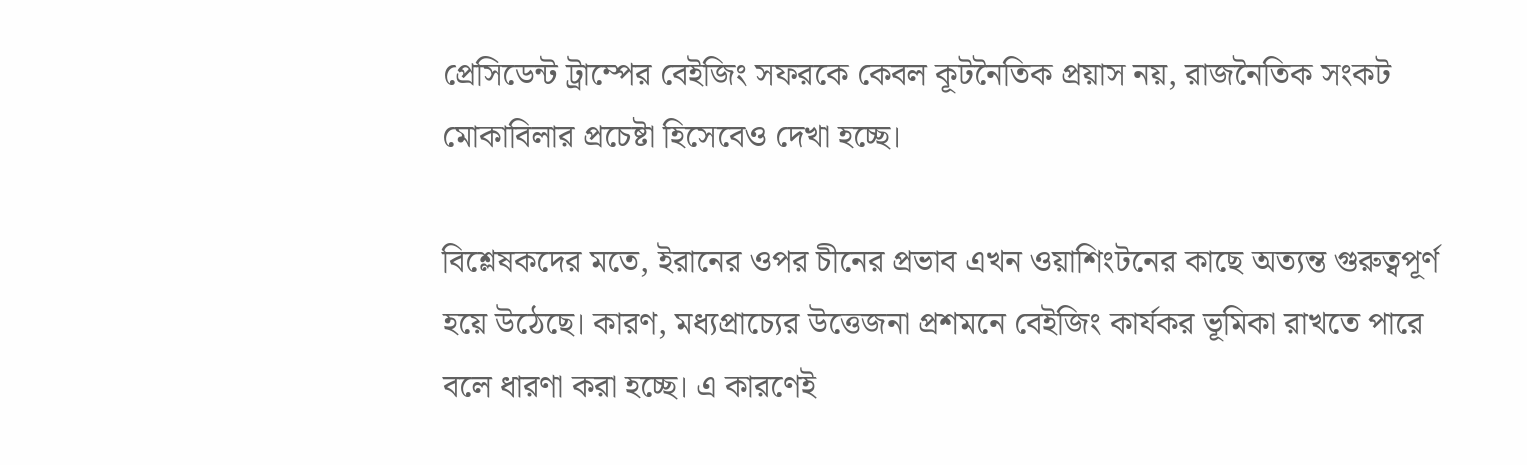প্রেসিডেন্ট ট্রাম্পের বেইজিং সফরকে কেবল কূটনৈতিক প্রয়াস নয়, রাজনৈতিক সংকট মোকাবিলার প্রচেষ্টা হিসেবেও দেখা হচ্ছে।

বিশ্লেষকদের মতে, ইরানের ওপর চীনের প্রভাব এখন ওয়াশিংটনের কাছে অত্যন্ত গুরুত্বপূর্ণ হয়ে উঠেছে। কারণ, মধ্যপ্রাচ্যের উত্তেজনা প্রশমনে বেইজিং কার্যকর ভূমিকা রাখতে পারে বলে ধারণা করা হচ্ছে। এ কারণেই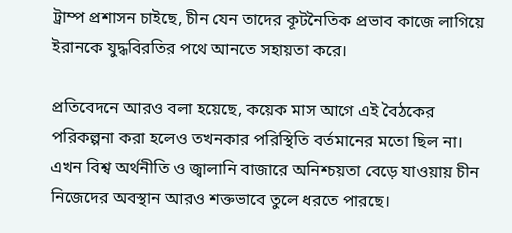ট্রাম্প প্রশাসন চাইছে, চীন যেন তাদের কূটনৈতিক প্রভাব কাজে লাগিয়ে ইরানকে যুদ্ধবিরতির পথে আনতে সহায়তা করে।

প্রতিবেদনে আরও বলা হয়েছে, কয়েক মাস আগে এই বৈঠকের পরিকল্পনা করা হলেও তখনকার পরিস্থিতি বর্তমানের মতো ছিল না। এখন বিশ্ব অর্থনীতি ও জ্বালানি বাজারে অনিশ্চয়তা বেড়ে যাওয়ায় চীন নিজেদের অবস্থান আরও শক্তভাবে তুলে ধরতে পারছে।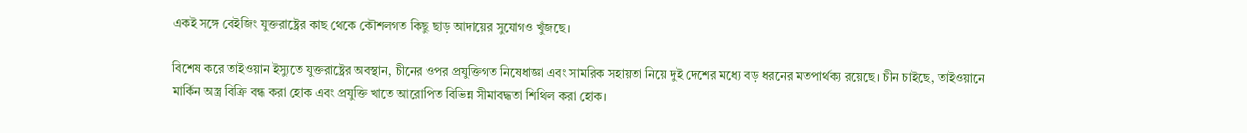একই সঙ্গে বেইজিং যুক্তরাষ্ট্রের কাছ থেকে কৌশলগত কিছু ছাড় আদায়ের সুযোগও খুঁজছে।

বিশেষ করে তাইওয়ান ইস্যুতে যুক্তরাষ্ট্রের অবস্থান, চীনের ওপর প্রযুক্তিগত নিষেধাজ্ঞা এবং সামরিক সহায়তা নিয়ে দুই দেশের মধ্যে বড় ধরনের মতপার্থক্য রয়েছে। চীন চাইছে, তাইওয়ানে মার্কিন অস্ত্র বিক্রি বন্ধ করা হোক এবং প্রযুক্তি খাতে আরোপিত বিভিন্ন সীমাবদ্ধতা শিথিল করা হোক।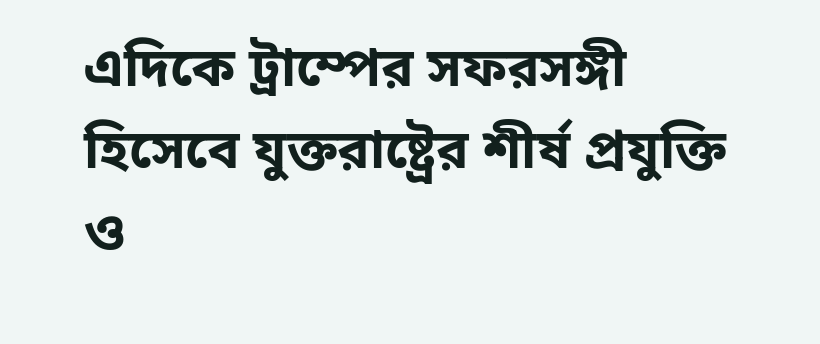এদিকে ট্রাম্পের সফরসঙ্গী হিসেবে যুক্তরাষ্ট্রের শীর্ষ প্রযুক্তি ও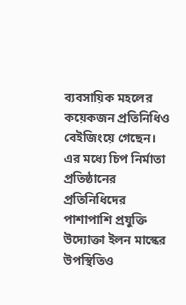ব্যবসায়িক মহলের কয়েকজন প্রতিনিধিও বেইজিংয়ে গেছেন। এর মধ্যে চিপ নির্মাতা প্রতিষ্ঠানের প্রতিনিধিদের পাশাপাশি প্রযুক্তি উদ্যোক্তা ইলন মাস্কের উপস্থিতিও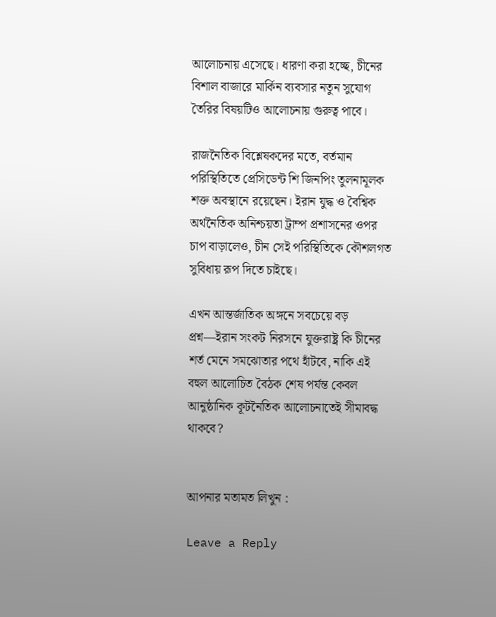আলোচনায় এসেছে। ধারণা করা হচ্ছে, চীনের বিশাল বাজারে মার্কিন ব্যবসার নতুন সুযোগ তৈরির বিষয়টিও আলোচনায় গুরুত্ব পাবে।

রাজনৈতিক বিশ্লেষকদের মতে, বর্তমান পরিস্থিতিতে প্রেসিডেন্ট শি জিনপিং তুলনামূলক শক্ত অবস্থানে রয়েছেন। ইরান যুদ্ধ ও বৈশ্বিক অর্থনৈতিক অনিশ্চয়তা ট্রাম্প প্রশাসনের ওপর চাপ বাড়ালেও, চীন সেই পরিস্থিতিকে কৌশলগত সুবিধায় রূপ দিতে চাইছে।

এখন আন্তর্জাতিক অঙ্গনে সবচেয়ে বড় প্রশ্ন—ইরান সংকট নিরসনে যুক্তরাষ্ট্র কি চীনের শর্ত মেনে সমঝোতার পথে হাঁটবে, নাকি এই বহুল আলোচিত বৈঠক শেষ পর্যন্ত কেবল আনুষ্ঠানিক কূটনৈতিক আলোচনাতেই সীমাবদ্ধ থাকবে?


আপনার মতামত লিখুন :

Leave a Reply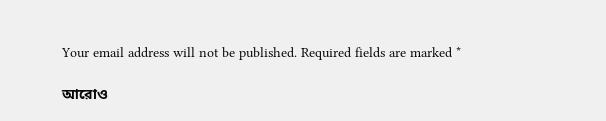Your email address will not be published. Required fields are marked *

আরোও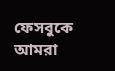ফেসবুকে আমরা